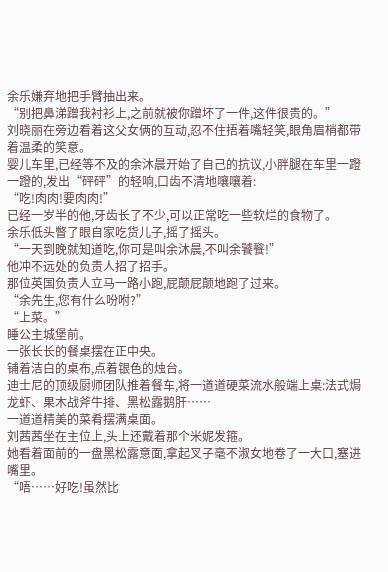余乐嫌弃地把手臂抽出来。
“别把鼻涕蹭我衬衫上,之前就被你蹭坏了一件,这件很贵的。”
刘晓丽在旁边看着这父女俩的互动,忍不住捂着嘴轻笑,眼角眉梢都带着温柔的笑意。
婴儿车里,已经等不及的余沐晨开始了自己的抗议,小胖腿在车里一蹬一蹬的,发出“砰砰”的轻响,口齿不清地嚷嚷着:
“吃!肉肉!要肉肉!”
已经一岁半的他,牙齿长了不少,可以正常吃一些软烂的食物了。
余乐低头瞥了眼自家吃货儿子,摇了摇头。
“一天到晚就知道吃,你可是叫余沐晨,不叫余饕餮!”
他冲不远处的负责人招了招手。
那位英国负责人立马一路小跑,屁颠屁颠地跑了过来。
“余先生,您有什么吩咐?”
“上菜。”
睡公主城堡前。
一张长长的餐桌摆在正中央。
铺着洁白的桌布,点着银色的烛台。
迪士尼的顶级厨师团队推着餐车,将一道道硬菜流水般端上桌:法式焗龙虾、果木战斧牛排、黑松露鹅肝……
一道道精美的菜肴摆满桌面。
刘茜茜坐在主位上,头上还戴着那个米妮发箍。
她看着面前的一盘黑松露意面,拿起叉子毫不淑女地卷了一大口,塞进嘴里。
“唔……好吃!虽然比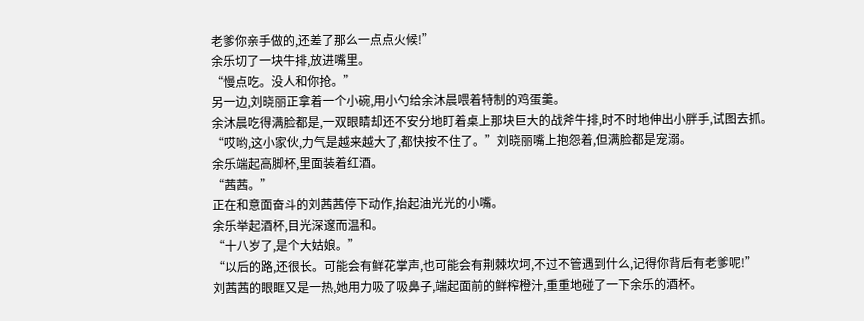老爹你亲手做的,还差了那么一点点火候!”
余乐切了一块牛排,放进嘴里。
“慢点吃。没人和你抢。”
另一边,刘晓丽正拿着一个小碗,用小勺给余沐晨喂着特制的鸡蛋羹。
余沐晨吃得满脸都是,一双眼睛却还不安分地盯着桌上那块巨大的战斧牛排,时不时地伸出小胖手,试图去抓。
“哎哟,这小家伙,力气是越来越大了,都快按不住了。”刘晓丽嘴上抱怨着,但满脸都是宠溺。
余乐端起高脚杯,里面装着红酒。
“茜茜。”
正在和意面奋斗的刘茜茜停下动作,抬起油光光的小嘴。
余乐举起酒杯,目光深邃而温和。
“十八岁了,是个大姑娘。”
“以后的路,还很长。可能会有鲜花掌声,也可能会有荆棘坎坷,不过不管遇到什么,记得你背后有老爹呢!”
刘茜茜的眼眶又是一热,她用力吸了吸鼻子,端起面前的鲜榨橙汁,重重地碰了一下余乐的酒杯。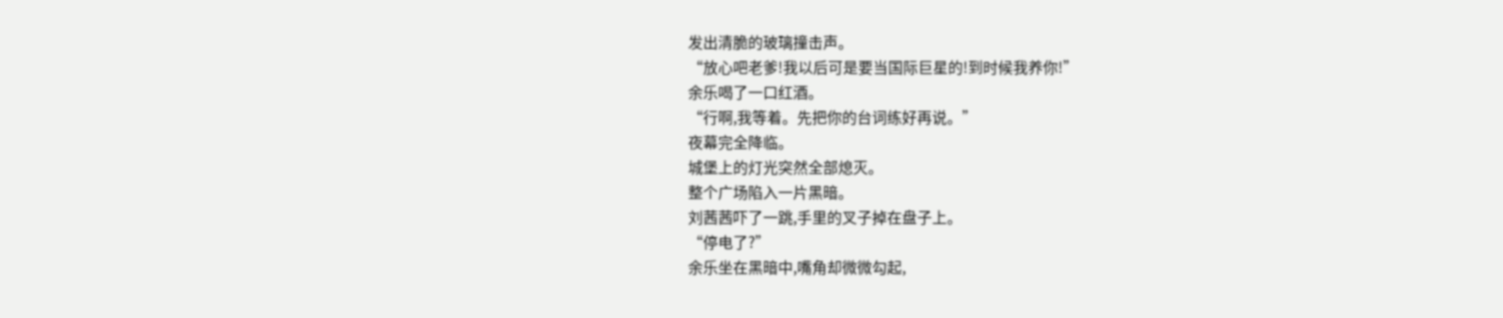发出清脆的玻璃撞击声。
“放心吧老爹!我以后可是要当国际巨星的!到时候我养你!”
余乐喝了一口红酒。
“行啊,我等着。先把你的台词练好再说。”
夜幕完全降临。
城堡上的灯光突然全部熄灭。
整个广场陷入一片黑暗。
刘茜茜吓了一跳,手里的叉子掉在盘子上。
“停电了?”
余乐坐在黑暗中,嘴角却微微勾起,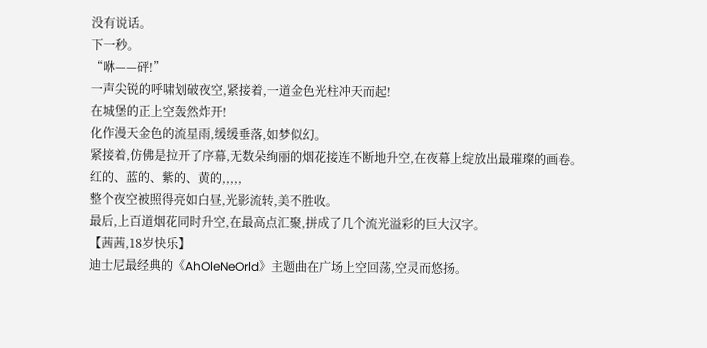没有说话。
下一秒。
“咻——砰!”
一声尖锐的呼啸划破夜空,紧接着,一道金色光柱冲天而起!
在城堡的正上空轰然炸开!
化作漫天金色的流星雨,缓缓垂落,如梦似幻。
紧接着,仿佛是拉开了序幕,无数朵绚丽的烟花接连不断地升空,在夜幕上绽放出最璀璨的画卷。
红的、蓝的、紫的、黄的,,,,,
整个夜空被照得亮如白昼,光影流转,美不胜收。
最后,上百道烟花同时升空,在最高点汇聚,拼成了几个流光溢彩的巨大汉字。
【茜茜,18岁快乐】
迪士尼最经典的《AhOleNeOrld》主题曲在广场上空回荡,空灵而悠扬。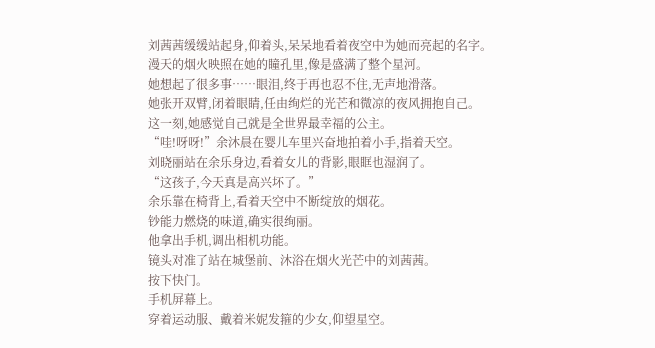刘茜茜缓缓站起身,仰着头,呆呆地看着夜空中为她而亮起的名字。
漫天的烟火映照在她的瞳孔里,像是盛满了整个星河。
她想起了很多事……眼泪,终于再也忍不住,无声地滑落。
她张开双臂,闭着眼睛,任由绚烂的光芒和微凉的夜风拥抱自己。
这一刻,她感觉自己就是全世界最幸福的公主。
“哇!呀呀!”余沐晨在婴儿车里兴奋地拍着小手,指着天空。
刘晓丽站在余乐身边,看着女儿的背影,眼眶也湿润了。
“这孩子,今天真是高兴坏了。”
余乐靠在椅背上,看着天空中不断绽放的烟花。
钞能力燃烧的味道,确实很绚丽。
他拿出手机,调出相机功能。
镜头对准了站在城堡前、沐浴在烟火光芒中的刘茜茜。
按下快门。
手机屏幕上。
穿着运动服、戴着米妮发箍的少女,仰望星空。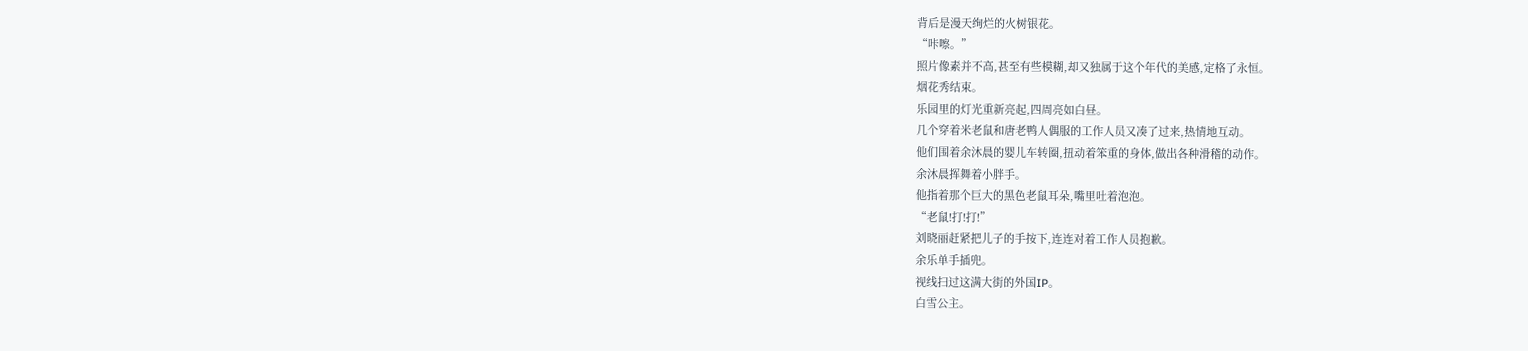背后是漫天绚烂的火树银花。
“咔嚓。”
照片像素并不高,甚至有些模糊,却又独属于这个年代的美感,定格了永恒。
烟花秀结束。
乐园里的灯光重新亮起,四周亮如白昼。
几个穿着米老鼠和唐老鸭人偶服的工作人员又凑了过来,热情地互动。
他们围着余沐晨的婴儿车转圈,扭动着笨重的身体,做出各种滑稽的动作。
余沐晨挥舞着小胖手。
他指着那个巨大的黑色老鼠耳朵,嘴里吐着泡泡。
“老鼠!打!打!”
刘晓丽赶紧把儿子的手按下,连连对着工作人员抱歉。
余乐单手插兜。
视线扫过这满大街的外国IP。
白雪公主。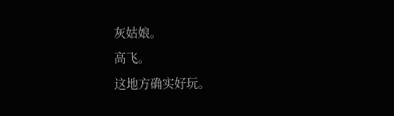灰姑娘。
高飞。
这地方确实好玩。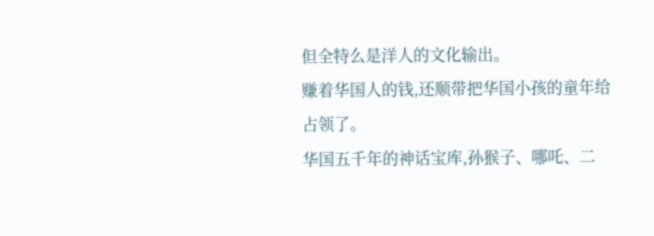但全特么是洋人的文化输出。
赚着华国人的钱,还顺带把华国小孩的童年给占领了。
华国五千年的神话宝库,孙猴子、哪吒、二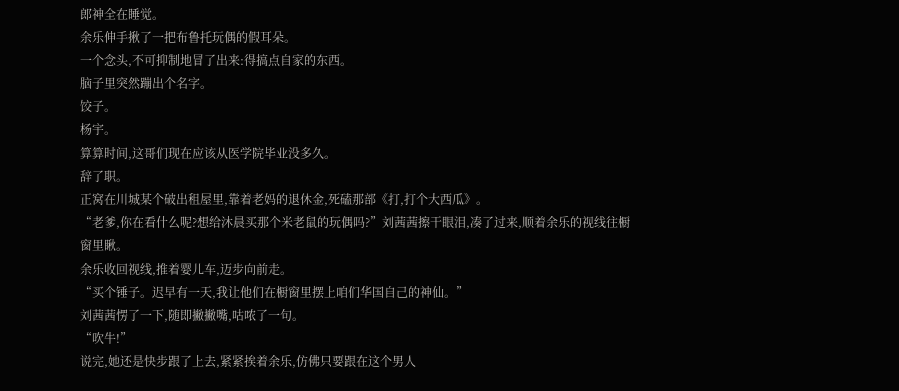郎神全在睡觉。
余乐伸手揪了一把布鲁托玩偶的假耳朵。
一个念头,不可抑制地冒了出来:得搞点自家的东西。
脑子里突然蹦出个名字。
饺子。
杨宇。
算算时间,这哥们现在应该从医学院毕业没多久。
辞了职。
正窝在川城某个破出租屋里,靠着老妈的退休金,死磕那部《打,打个大西瓜》。
“老爹,你在看什么呢?想给沐晨买那个米老鼠的玩偶吗?”刘茜茜擦干眼泪,凑了过来,顺着余乐的视线往橱窗里瞅。
余乐收回视线,推着婴儿车,迈步向前走。
“买个锤子。迟早有一天,我让他们在橱窗里摆上咱们华国自己的神仙。”
刘茜茜愣了一下,随即撇撇嘴,咕哝了一句。
“吹牛!”
说完,她还是快步跟了上去,紧紧挨着余乐,仿佛只要跟在这个男人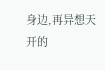身边,再异想天开的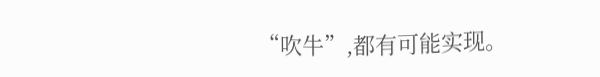“吹牛”,都有可能实现。